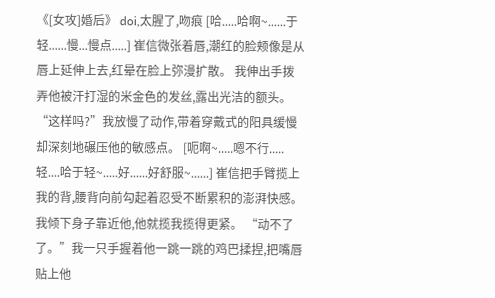《[女攻]婚后》 doi,太腥了,吻痕 [哈.....哈啊~......于轻......慢...慢点.....] 崔信微张着唇,潮红的脸颊像是从唇上延伸上去,红晕在脸上弥漫扩散。 我伸出手拨弄他被汗打湿的米金色的发丝,露出光洁的额头。 “这样吗?”我放慢了动作,带着穿戴式的阳具缓慢却深刻地碾压他的敏感点。 [呃啊~.....嗯不行.....轻....哈于轻~.....好......好舒服~......] 崔信把手臂揽上我的背,腰背向前勾起着忍受不断累积的澎湃快感。 我倾下身子靠近他,他就揽我揽得更紧。 “动不了了。”我一只手握着他一跳一跳的鸡巴揉捏,把嘴唇贴上他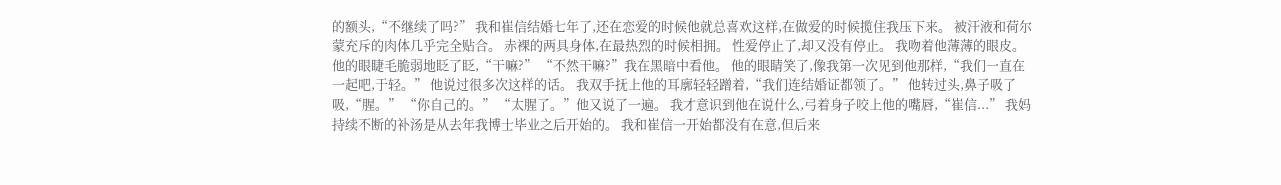的额头,“不继续了吗?” 我和崔信结婚七年了,还在恋爱的时候他就总喜欢这样,在做爱的时候揽住我压下来。 被汗液和荷尔蒙充斥的肉体几乎完全贴合。 赤裸的两具身体,在最热烈的时候相拥。 性爱停止了,却又没有停止。 我吻着他薄薄的眼皮。 他的眼睫毛脆弱地眨了眨,“干嘛?” “不然干嘛?”我在黑暗中看他。 他的眼睛笑了,像我第一次见到他那样,“我们一直在一起吧,于轻。” 他说过很多次这样的话。 我双手抚上他的耳廓轻轻蹭着,“我们连结婚证都领了。” 他转过头,鼻子吸了吸,“腥。” “你自己的。” “太腥了。”他又说了一遍。 我才意识到他在说什么,弓着身子咬上他的嘴唇,“崔信...” 我妈持续不断的补汤是从去年我博士毕业之后开始的。 我和崔信一开始都没有在意,但后来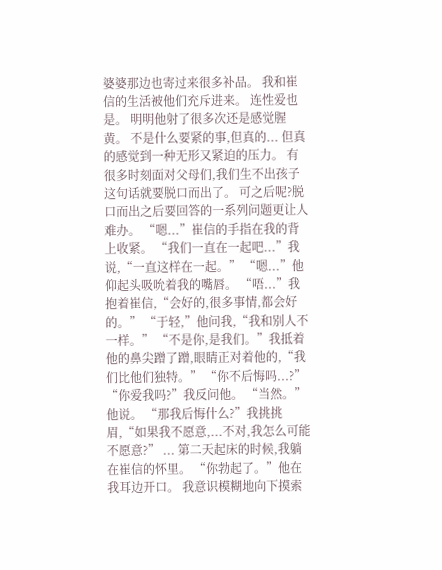婆婆那边也寄过来很多补品。 我和崔信的生活被他们充斥进来。 连性爱也是。 明明他射了很多次还是感觉腥黄。 不是什么要紧的事,但真的... 但真的感觉到一种无形又紧迫的压力。 有很多时刻面对父母们,我们生不出孩子这句话就要脱口而出了。 可之后呢?脱口而出之后要回答的一系列问题更让人难办。 “嗯...”崔信的手指在我的背上收紧。 “我们一直在一起吧...”我说,“一直这样在一起。” “嗯...”他仰起头吸吮着我的嘴唇。 “唔...”我抱着崔信,“会好的,很多事情,都会好的。” “于轻,”他问我,“我和别人不一样。” “不是你,是我们。”我抵着他的鼻尖蹭了蹭,眼睛正对着他的,“我们比他们独特。” “你不后悔吗...?” “你爱我吗?”我反问他。 “当然。”他说。 “那我后悔什么?”我挑挑眉,“如果我不愿意,...不对,我怎么可能不愿意?” ... 第二天起床的时候,我躺在崔信的怀里。 “你勃起了。”他在我耳边开口。 我意识模糊地向下摸索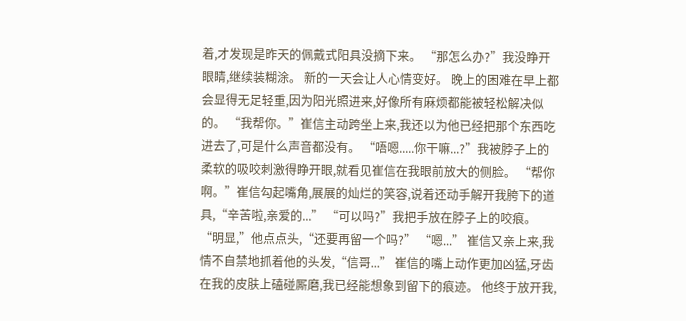着,才发现是昨天的佩戴式阳具没摘下来。 “那怎么办?”我没睁开眼睛,继续装糊涂。 新的一天会让人心情变好。 晚上的困难在早上都会显得无足轻重,因为阳光照进来,好像所有麻烦都能被轻松解决似的。 “我帮你。”崔信主动跨坐上来,我还以为他已经把那个东西吃进去了,可是什么声音都没有。 “唔嗯.....你干嘛...?”我被脖子上的柔软的吸咬刺激得睁开眼,就看见崔信在我眼前放大的侧脸。 “帮你啊。”崔信勾起嘴角,展展的灿烂的笑容,说着还动手解开我胯下的道具,“辛苦啦,亲爱的...” “可以吗?”我把手放在脖子上的咬痕。 “明显,”他点点头,“还要再留一个吗?” “嗯...” 崔信又亲上来,我情不自禁地抓着他的头发,“信哥...” 崔信的嘴上动作更加凶猛,牙齿在我的皮肤上磕碰厮磨,我已经能想象到留下的痕迹。 他终于放开我,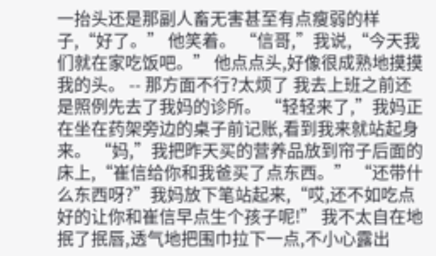一抬头还是那副人畜无害甚至有点瘦弱的样子,“好了。” 他笑着。 “信哥,”我说,“今天我们就在家吃饭吧。” 他点点头,好像很成熟地摸摸我的头。 -- 那方面不行?太烦了 我去上班之前还是照例先去了我妈的诊所。 “轻轻来了,”我妈正在坐在药架旁边的桌子前记账,看到我来就站起身来。 “妈,”我把昨天买的营养品放到帘子后面的床上,“崔信给你和我爸买了点东西。” “还带什么东西呀?”我妈放下笔站起来,“哎,还不如吃点好的让你和崔信早点生个孩子呢!” 我不太自在地抿了抿唇,透气地把围巾拉下一点,不小心露出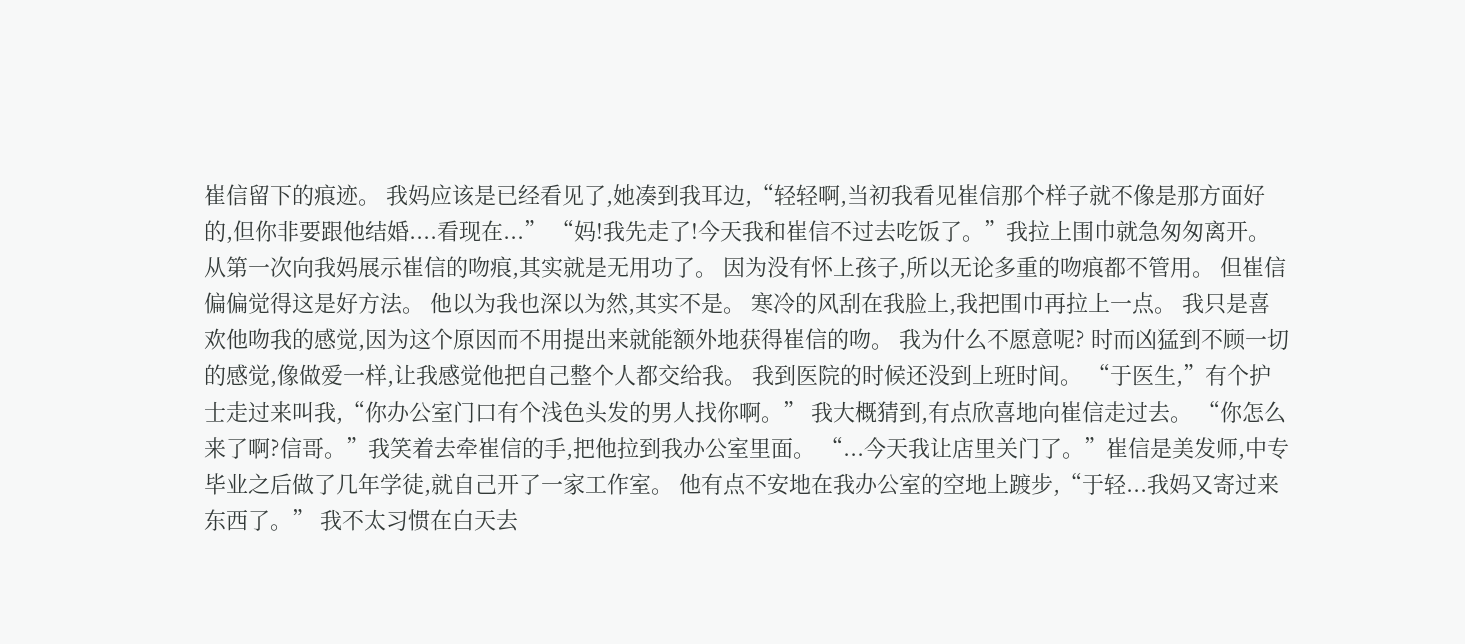崔信留下的痕迹。 我妈应该是已经看见了,她凑到我耳边,“轻轻啊,当初我看见崔信那个样子就不像是那方面好的,但你非要跟他结婚....看现在...” “妈!我先走了!今天我和崔信不过去吃饭了。”我拉上围巾就急匆匆离开。 从第一次向我妈展示崔信的吻痕,其实就是无用功了。 因为没有怀上孩子,所以无论多重的吻痕都不管用。 但崔信偏偏觉得这是好方法。 他以为我也深以为然,其实不是。 寒冷的风刮在我脸上,我把围巾再拉上一点。 我只是喜欢他吻我的感觉,因为这个原因而不用提出来就能额外地获得崔信的吻。 我为什么不愿意呢? 时而凶猛到不顾一切的感觉,像做爱一样,让我感觉他把自己整个人都交给我。 我到医院的时候还没到上班时间。 “于医生,”有个护士走过来叫我,“你办公室门口有个浅色头发的男人找你啊。” 我大概猜到,有点欣喜地向崔信走过去。 “你怎么来了啊?信哥。”我笑着去牵崔信的手,把他拉到我办公室里面。 “...今天我让店里关门了。”崔信是美发师,中专毕业之后做了几年学徒,就自己开了一家工作室。 他有点不安地在我办公室的空地上踱步,“于轻...我妈又寄过来东西了。” 我不太习惯在白天去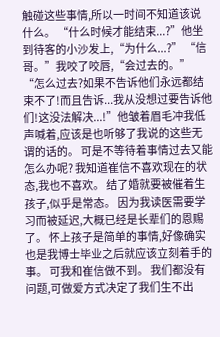触碰这些事情,所以一时间不知道该说什么。 “什么时候才能结束...?”他坐到待客的小沙发上,“为什么...?” “信哥。”我咬了咬唇,“会过去的。” “怎么过去?如果不告诉他们永远都结束不了!而且告诉...我从没想过要告诉他们!这没法解决...!”他皱着眉毛冲我低声喊着,应该是也听够了我说的这些无谓的话的。 可是不等待着事情过去又能怎么办呢? 我知道崔信不喜欢现在的状态,我也不喜欢。 结了婚就要被催着生孩子,似乎是常态。 因为我读医需要学习而被延迟,大概已经是长辈们的恩赐了。 怀上孩子是简单的事情,好像确实也是我博士毕业之后就应该立刻着手的事。 可我和崔信做不到。 我们都没有问题,可做爱方式决定了我们生不出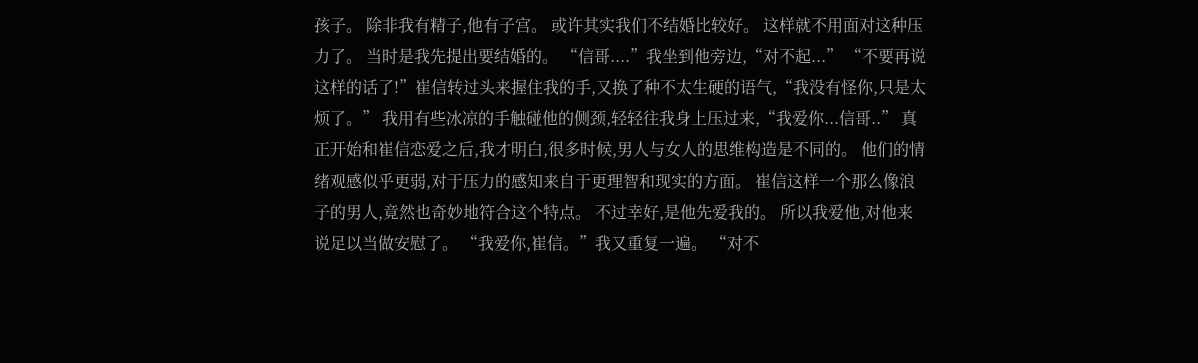孩子。 除非我有精子,他有子宫。 或许其实我们不结婚比较好。 这样就不用面对这种压力了。 当时是我先提出要结婚的。 “信哥....”我坐到他旁边,“对不起...” “不要再说这样的话了!”崔信转过头来握住我的手,又换了种不太生硬的语气,“我没有怪你,只是太烦了。” 我用有些冰凉的手触碰他的侧颈,轻轻往我身上压过来,“我爱你...信哥..” 真正开始和崔信恋爱之后,我才明白,很多时候,男人与女人的思维构造是不同的。 他们的情绪观感似乎更弱,对于压力的感知来自于更理智和现实的方面。 崔信这样一个那么像浪子的男人,竟然也奇妙地符合这个特点。 不过幸好,是他先爱我的。 所以我爱他,对他来说足以当做安慰了。 “我爱你,崔信。”我又重复一遍。 “对不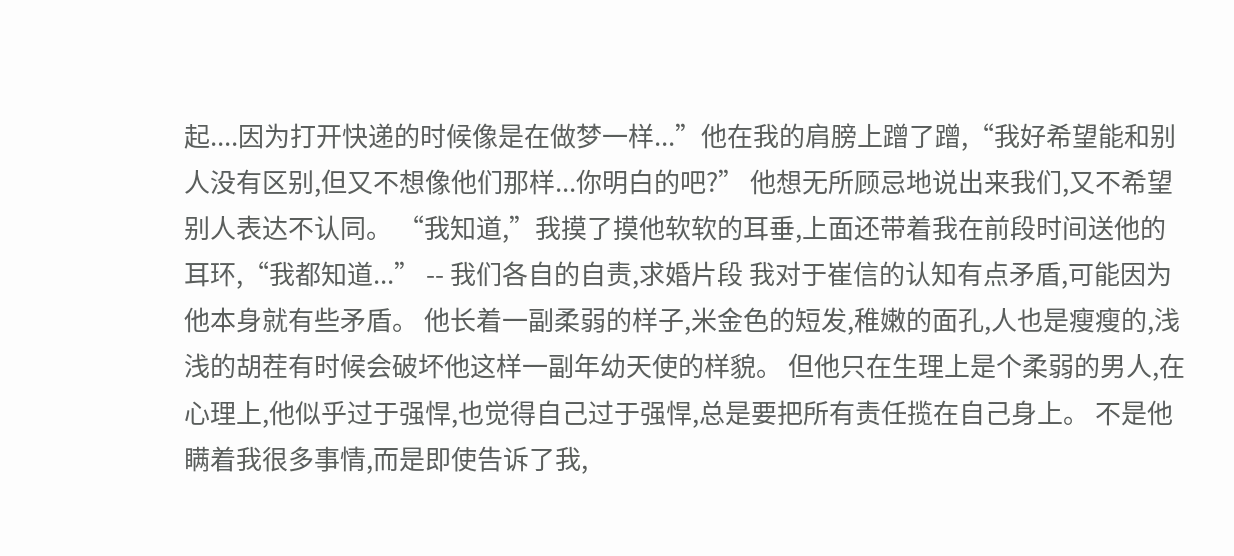起....因为打开快递的时候像是在做梦一样...”他在我的肩膀上蹭了蹭,“我好希望能和别人没有区别,但又不想像他们那样...你明白的吧?” 他想无所顾忌地说出来我们,又不希望别人表达不认同。 “我知道,”我摸了摸他软软的耳垂,上面还带着我在前段时间送他的耳环,“我都知道...” -- 我们各自的自责,求婚片段 我对于崔信的认知有点矛盾,可能因为他本身就有些矛盾。 他长着一副柔弱的样子,米金色的短发,稚嫩的面孔,人也是瘦瘦的,浅浅的胡茬有时候会破坏他这样一副年幼天使的样貌。 但他只在生理上是个柔弱的男人,在心理上,他似乎过于强悍,也觉得自己过于强悍,总是要把所有责任揽在自己身上。 不是他瞒着我很多事情,而是即使告诉了我,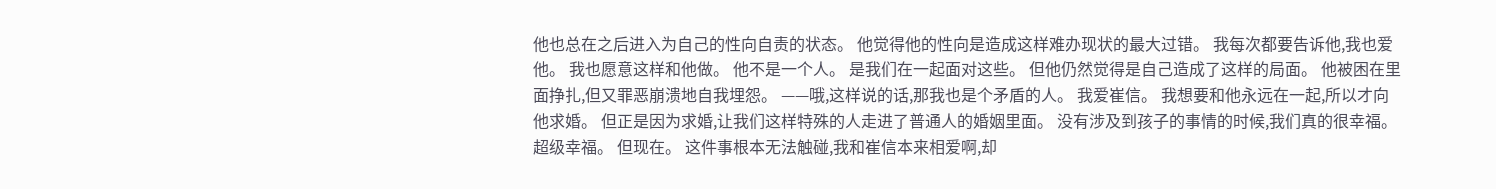他也总在之后进入为自己的性向自责的状态。 他觉得他的性向是造成这样难办现状的最大过错。 我每次都要告诉他,我也爱他。 我也愿意这样和他做。 他不是一个人。 是我们在一起面对这些。 但他仍然觉得是自己造成了这样的局面。 他被困在里面挣扎,但又罪恶崩溃地自我埋怨。 ——哦,这样说的话,那我也是个矛盾的人。 我爱崔信。 我想要和他永远在一起,所以才向他求婚。 但正是因为求婚,让我们这样特殊的人走进了普通人的婚姻里面。 没有涉及到孩子的事情的时候,我们真的很幸福。超级幸福。 但现在。 这件事根本无法触碰,我和崔信本来相爱啊,却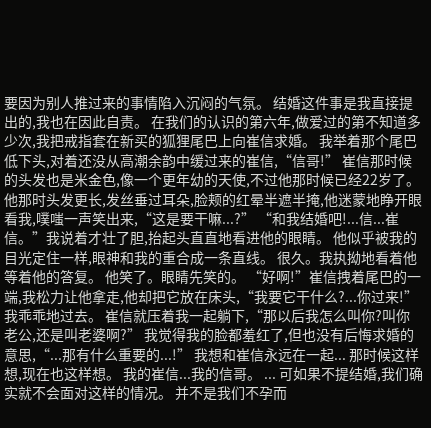要因为别人推过来的事情陷入沉闷的气氛。 结婚这件事是我直接提出的,我也在因此自责。 在我们的认识的第六年,做爱过的第不知道多少次,我把戒指套在新买的狐狸尾巴上向崔信求婚。 我举着那个尾巴低下头,对着还没从高潮余韵中缓过来的崔信,“信哥!” 崔信那时候的头发也是米金色,像一个更年幼的天使,不过他那时候已经22岁了。 他那时头发更长,发丝垂过耳朵,脸颊的红晕半遮半掩,他迷蒙地睁开眼看我,噗嗤一声笑出来,“这是要干嘛...?” “和我结婚吧!...信...崔信。”我说着才壮了胆,抬起头直直地看进他的眼睛。 他似乎被我的目光定住一样,眼神和我的重合成一条直线。 很久。我执拗地看着他等着他的答复。 他笑了。眼睛先笑的。 “好啊!”崔信拽着尾巴的一端,我松力让他拿走,他却把它放在床头,“我要它干什么?...你过来!” 我乖乖地过去。 崔信就压着我一起躺下,“那以后我怎么叫你?叫你老公,还是叫老婆啊?” 我觉得我的脸都羞红了,但也没有后悔求婚的意思,“...那有什么重要的...!” 我想和崔信永远在一起... 那时候这样想,现在也这样想。 我的崔信...我的信哥。 ... 可如果不提结婚,我们确实就不会面对这样的情况。 并不是我们不孕而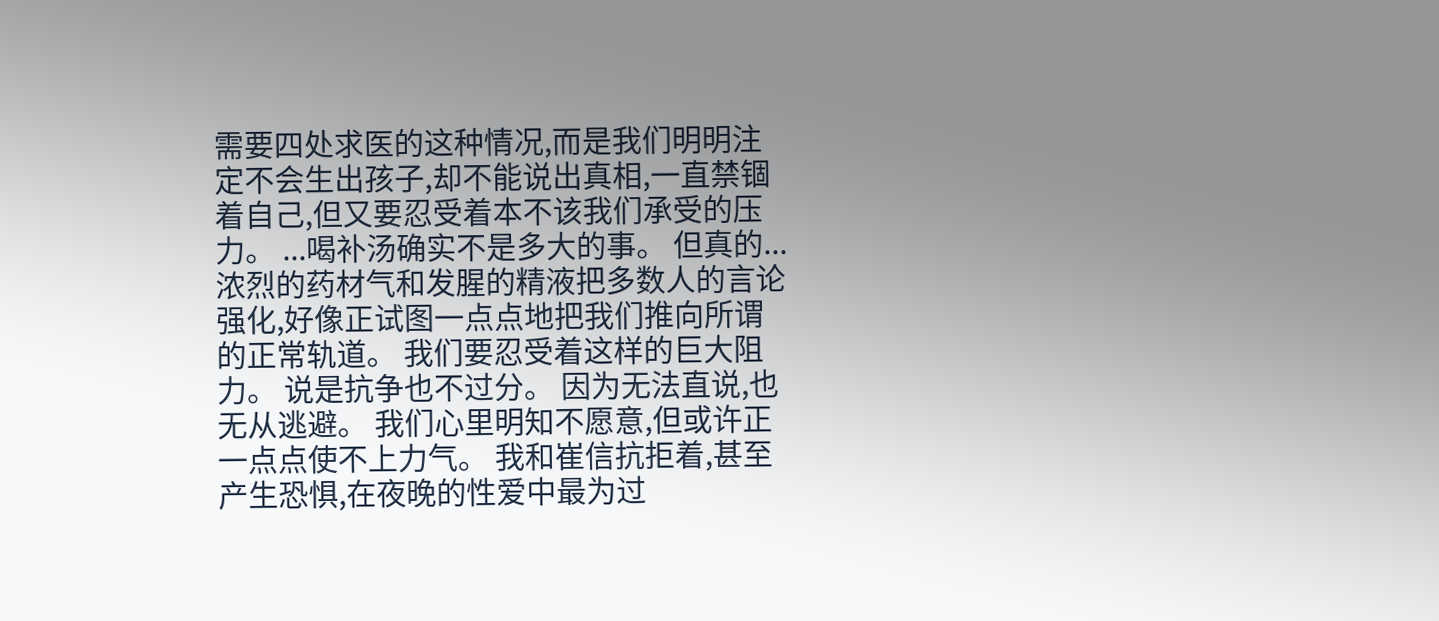需要四处求医的这种情况,而是我们明明注定不会生出孩子,却不能说出真相,一直禁锢着自己,但又要忍受着本不该我们承受的压力。 ...喝补汤确实不是多大的事。 但真的... 浓烈的药材气和发腥的精液把多数人的言论强化,好像正试图一点点地把我们推向所谓的正常轨道。 我们要忍受着这样的巨大阻力。 说是抗争也不过分。 因为无法直说,也无从逃避。 我们心里明知不愿意,但或许正一点点使不上力气。 我和崔信抗拒着,甚至产生恐惧,在夜晚的性爱中最为过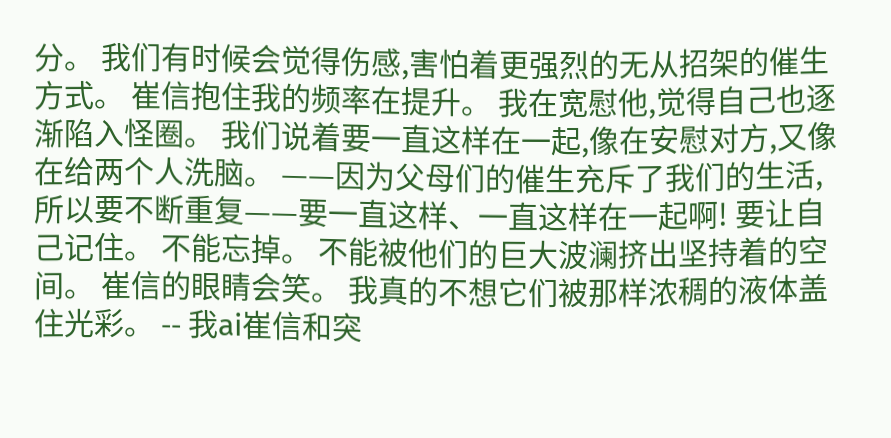分。 我们有时候会觉得伤感,害怕着更强烈的无从招架的催生方式。 崔信抱住我的频率在提升。 我在宽慰他,觉得自己也逐渐陷入怪圈。 我们说着要一直这样在一起,像在安慰对方,又像在给两个人洗脑。 ——因为父母们的催生充斥了我们的生活,所以要不断重复——要一直这样、一直这样在一起啊! 要让自己记住。 不能忘掉。 不能被他们的巨大波澜挤出坚持着的空间。 崔信的眼睛会笑。 我真的不想它们被那样浓稠的液体盖住光彩。 -- 我ai崔信和突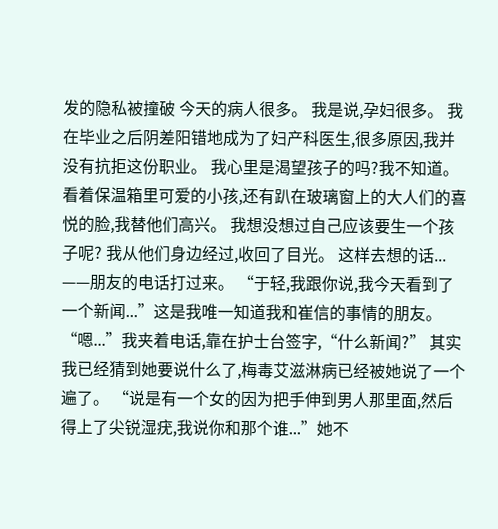发的隐私被撞破 今天的病人很多。 我是说,孕妇很多。 我在毕业之后阴差阳错地成为了妇产科医生,很多原因,我并没有抗拒这份职业。 我心里是渴望孩子的吗?我不知道。 看着保温箱里可爱的小孩,还有趴在玻璃窗上的大人们的喜悦的脸,我替他们高兴。 我想没想过自己应该要生一个孩子呢? 我从他们身边经过,收回了目光。 这样去想的话... ——朋友的电话打过来。 “于轻,我跟你说,我今天看到了一个新闻...”这是我唯一知道我和崔信的事情的朋友。 “嗯...”我夹着电话,靠在护士台签字,“什么新闻?” 其实我已经猜到她要说什么了,梅毒艾滋淋病已经被她说了一个遍了。 “说是有一个女的因为把手伸到男人那里面,然后得上了尖锐湿疣,我说你和那个谁...”她不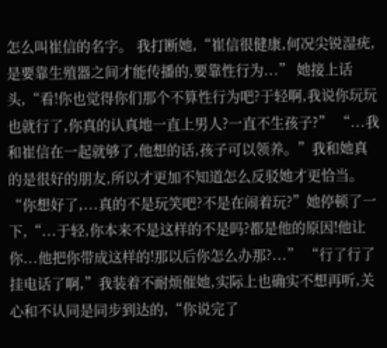怎么叫崔信的名字。 我打断她,“崔信很健康,何况尖锐湿疣,是要靠生殖器之间才能传播的,要靠性行为...” 她接上话头,“看!你也觉得你们那个不算性行为吧?于轻啊,我说你玩玩也就行了,你真的认真地一直上男人?一直不生孩子?” “...我和崔信在一起就够了,他想的话,孩子可以领养。”我和她真的是很好的朋友,所以才更加不知道怎么反驳她才更恰当。 “你想好了,...真的不是玩笑吧?不是在闹着玩?”她停顿了一下,“...于轻,你本来不是这样的不是吗?都是他的原因!他让你...他把你带成这样的!那以后你怎么办那?...” “行了行了挂电话了啊,”我装着不耐烦催她,实际上也确实不想再听,关心和不认同是同步到达的,“你说完了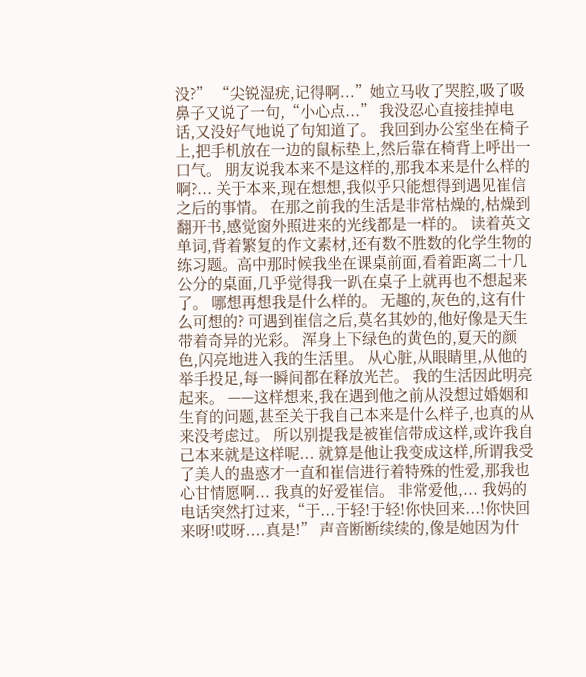没?” “尖锐湿疣,记得啊...”她立马收了哭腔,吸了吸鼻子又说了一句,“小心点...” 我没忍心直接挂掉电话,又没好气地说了句知道了。 我回到办公室坐在椅子上,把手机放在一边的鼠标垫上,然后靠在椅背上呼出一口气。 朋友说我本来不是这样的,那我本来是什么样的啊?... 关于本来,现在想想,我似乎只能想得到遇见崔信之后的事情。 在那之前我的生活是非常枯燥的,枯燥到翻开书,感觉窗外照进来的光线都是一样的。 读着英文单词,背着繁复的作文素材,还有数不胜数的化学生物的练习题。高中那时候我坐在课桌前面,看着距离二十几公分的桌面,几乎觉得我一趴在桌子上就再也不想起来了。 哪想再想我是什么样的。 无趣的,灰色的,这有什么可想的? 可遇到崔信之后,莫名其妙的,他好像是天生带着奇异的光彩。 浑身上下绿色的黄色的,夏天的颜色,闪亮地进入我的生活里。 从心脏,从眼睛里,从他的举手投足,每一瞬间都在释放光芒。 我的生活因此明亮起来。 ——这样想来,我在遇到他之前从没想过婚姻和生育的问题,甚至关于我自己本来是什么样子,也真的从来没考虑过。 所以别提我是被崔信带成这样,或许我自己本来就是这样呢... 就算是他让我变成这样,所谓我受了美人的蛊惑才一直和崔信进行着特殊的性爱,那我也心甘情愿啊... 我真的好爱崔信。 非常爱他,... 我妈的电话突然打过来,“于...于轻!于轻!你快回来...!你快回来呀!哎呀....真是!” 声音断断续续的,像是她因为什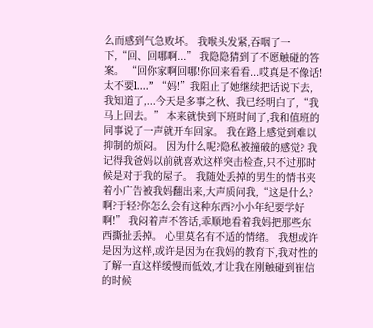么而感到气急败坏。 我喉头发紧,吞咽了一下,“回、回哪啊...” 我隐隐猜到了不愿触碰的答案。 “回你家啊回哪!你回来看看...哎真是不像话!太不要l....” “妈!”我阻止了她继续把话说下去,我知道了,...今天是多事之秋、我已经明白了,“我马上回去。” 本来就快到下班时间了,我和值班的同事说了一声就开车回家。 我在路上感觉到难以抑制的烦闷。 因为什么呢?隐私被撞破的感觉? 我记得我爸妈以前就喜欢这样突击检查,只不过那时候是对于我的屋子。 我随处丢掉的男生的情书夹着小广告被我妈翻出来,大声质问我,“这是什么?啊?于轻?你怎么会有这种东西?小小年纪要学好啊!” 我闷着声不答话,乖顺地看着我妈把那些东西撕扯丢掉。 心里莫名有不适的情绪。 我想或许是因为这样,或许是因为在我妈的教育下,我对性的了解一直这样缓慢而低效,才让我在刚触碰到崔信的时候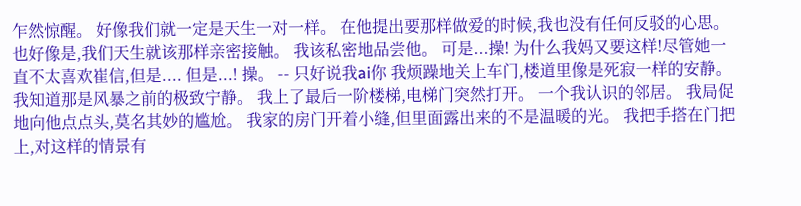乍然惊醒。 好像我们就一定是天生一对一样。 在他提出要那样做爱的时候,我也没有任何反驳的心思。 也好像是,我们天生就该那样亲密接触。 我该私密地品尝他。 可是...操! 为什么我妈又要这样!尽管她一直不太喜欢崔信,但是.... 但是...! 操。 -- 只好说我ai你 我烦躁地关上车门,楼道里像是死寂一样的安静。 我知道那是风暴之前的极致宁静。 我上了最后一阶楼梯,电梯门突然打开。 一个我认识的邻居。 我局促地向他点点头,莫名其妙的尴尬。 我家的房门开着小缝,但里面露出来的不是温暖的光。 我把手搭在门把上,对这样的情景有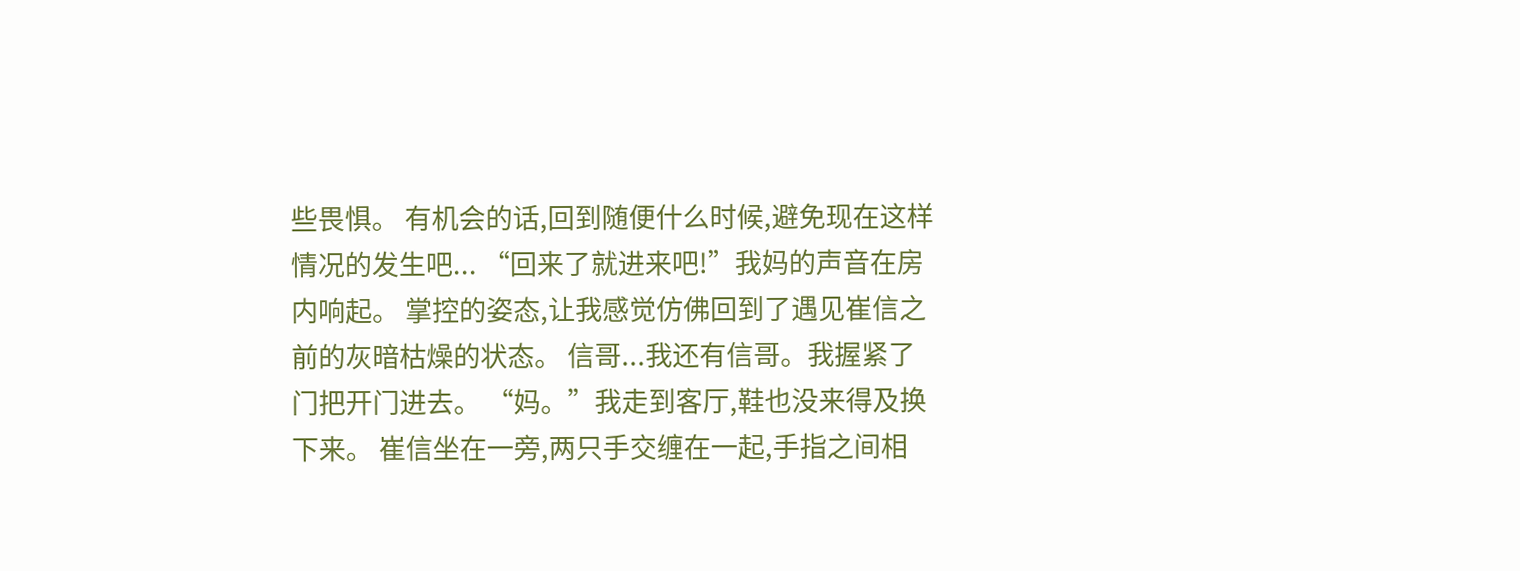些畏惧。 有机会的话,回到随便什么时候,避免现在这样情况的发生吧... “回来了就进来吧!”我妈的声音在房内响起。 掌控的姿态,让我感觉仿佛回到了遇见崔信之前的灰暗枯燥的状态。 信哥...我还有信哥。我握紧了门把开门进去。 “妈。”我走到客厅,鞋也没来得及换下来。 崔信坐在一旁,两只手交缠在一起,手指之间相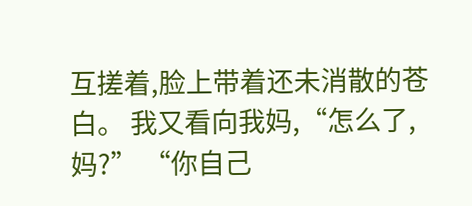互搓着,脸上带着还未消散的苍白。 我又看向我妈,“怎么了,妈?” “你自己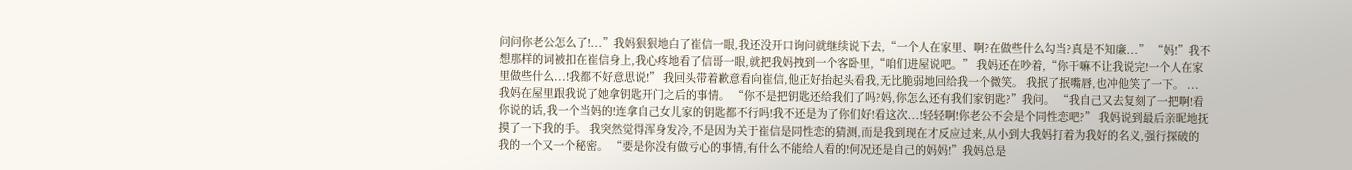问问你老公怎么了!...”我妈狠狠地白了崔信一眼,我还没开口询问就继续说下去,“一个人在家里、啊?在做些什么勾当?真是不知廉...” “妈!”我不想那样的词被扣在崔信身上,我心疼地看了信哥一眼,就把我妈拽到一个客卧里,“咱们进屋说吧。” 我妈还在吵着,“你干嘛不让我说完!一个人在家里做些什么...!我都不好意思说!” 我回头带着歉意看向崔信,他正好抬起头看我,无比脆弱地回给我一个微笑。 我抿了抿嘴唇,也冲他笑了一下。 ... 我妈在屋里跟我说了她拿钥匙开门之后的事情。 “你不是把钥匙还给我们了吗?妈,你怎么还有我们家钥匙?”我问。 “我自己又去复刻了一把啊!看你说的话,我一个当妈的!连拿自己女儿家的钥匙都不行吗!我不还是为了你们好!看这次...!轻轻啊!你老公不会是个同性恋吧?” 我妈说到最后亲昵地抚摸了一下我的手。 我突然觉得浑身发冷,不是因为关于崔信是同性恋的猜测,而是我到现在才反应过来,从小到大我妈打着为我好的名义,强行探破的我的一个又一个秘密。 “要是你没有做亏心的事情,有什么不能给人看的!何况还是自己的妈妈!”我妈总是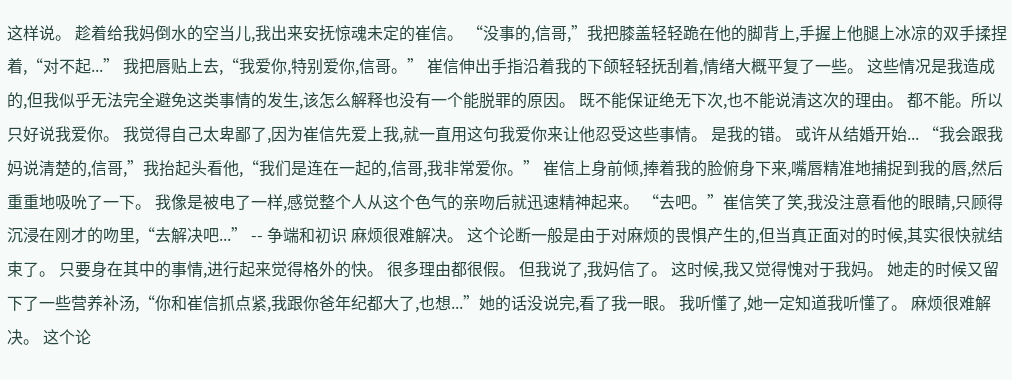这样说。 趁着给我妈倒水的空当儿,我出来安抚惊魂未定的崔信。 “没事的,信哥,”我把膝盖轻轻跪在他的脚背上,手握上他腿上冰凉的双手揉捏着,“对不起...” 我把唇贴上去,“我爱你,特别爱你,信哥。” 崔信伸出手指沿着我的下颌轻轻抚刮着,情绪大概平复了一些。 这些情况是我造成的,但我似乎无法完全避免这类事情的发生,该怎么解释也没有一个能脱罪的原因。 既不能保证绝无下次,也不能说清这次的理由。 都不能。所以只好说我爱你。 我觉得自己太卑鄙了,因为崔信先爱上我,就一直用这句我爱你来让他忍受这些事情。 是我的错。 或许从结婚开始... “我会跟我妈说清楚的,信哥,”我抬起头看他,“我们是连在一起的,信哥,我非常爱你。” 崔信上身前倾,捧着我的脸俯身下来,嘴唇精准地捕捉到我的唇,然后重重地吸吮了一下。 我像是被电了一样,感觉整个人从这个色气的亲吻后就迅速精神起来。 “去吧。”崔信笑了笑,我没注意看他的眼睛,只顾得沉浸在刚才的吻里,“去解决吧...” -- 争端和初识 麻烦很难解决。 这个论断一般是由于对麻烦的畏惧产生的,但当真正面对的时候,其实很快就结束了。 只要身在其中的事情,进行起来觉得格外的快。 很多理由都很假。 但我说了,我妈信了。 这时候,我又觉得愧对于我妈。 她走的时候又留下了一些营养补汤,“你和崔信抓点紧,我跟你爸年纪都大了,也想...”她的话没说完,看了我一眼。 我听懂了,她一定知道我听懂了。 麻烦很难解决。 这个论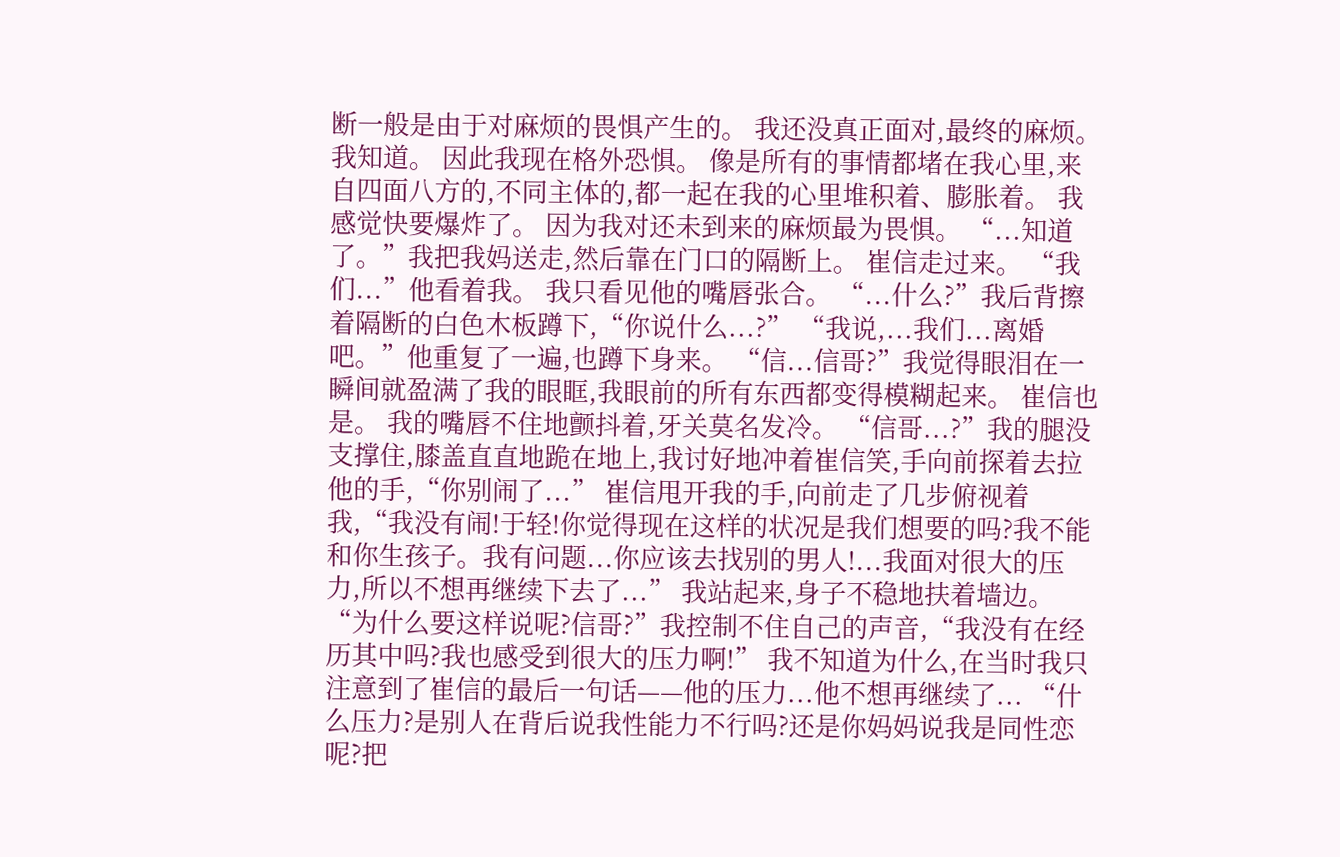断一般是由于对麻烦的畏惧产生的。 我还没真正面对,最终的麻烦。我知道。 因此我现在格外恐惧。 像是所有的事情都堵在我心里,来自四面八方的,不同主体的,都一起在我的心里堆积着、膨胀着。 我感觉快要爆炸了。 因为我对还未到来的麻烦最为畏惧。 “...知道了。”我把我妈送走,然后靠在门口的隔断上。 崔信走过来。 “我们...”他看着我。 我只看见他的嘴唇张合。 “...什么?”我后背擦着隔断的白色木板蹲下,“你说什么...?” “我说,...我们...离婚吧。”他重复了一遍,也蹲下身来。 “信...信哥?”我觉得眼泪在一瞬间就盈满了我的眼眶,我眼前的所有东西都变得模糊起来。 崔信也是。 我的嘴唇不住地颤抖着,牙关莫名发冷。 “信哥...?”我的腿没支撑住,膝盖直直地跪在地上,我讨好地冲着崔信笑,手向前探着去拉他的手,“你别闹了...” 崔信甩开我的手,向前走了几步俯视着我,“我没有闹!于轻!你觉得现在这样的状况是我们想要的吗?我不能和你生孩子。我有问题...你应该去找别的男人!...我面对很大的压力,所以不想再继续下去了...” 我站起来,身子不稳地扶着墙边。 “为什么要这样说呢?信哥?”我控制不住自己的声音,“我没有在经历其中吗?我也感受到很大的压力啊!” 我不知道为什么,在当时我只注意到了崔信的最后一句话——他的压力...他不想再继续了... “什么压力?是别人在背后说我性能力不行吗?还是你妈妈说我是同性恋呢?把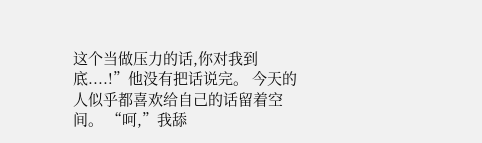这个当做压力的话,你对我到底....!”他没有把话说完。 今天的人似乎都喜欢给自己的话留着空间。 “呵,”我舔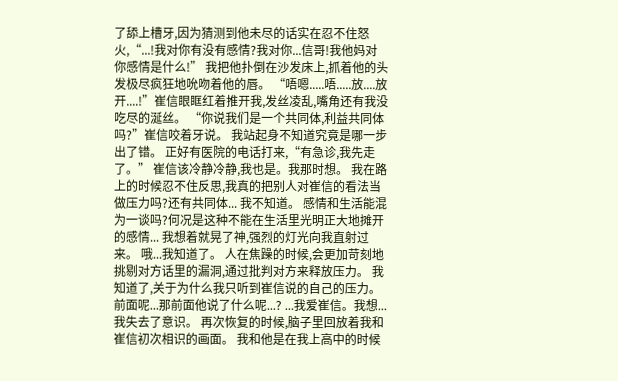了舔上槽牙,因为猜测到他未尽的话实在忍不住怒火,“...!我对你有没有感情?我对你...信哥!我他妈对你感情是什么!” 我把他扑倒在沙发床上,抓着他的头发极尽疯狂地吮吻着他的唇。 “唔嗯.....唔.....放....放开....!”崔信眼眶红着推开我,发丝凌乱,嘴角还有我没吃尽的涎丝。 “你说我们是一个共同体,利益共同体吗?”崔信咬着牙说。 我站起身不知道究竟是哪一步出了错。 正好有医院的电话打来,“有急诊,我先走了。” 崔信该冷静冷静,我也是。我那时想。 我在路上的时候忍不住反思,我真的把别人对崔信的看法当做压力吗?还有共同体... 我不知道。 感情和生活能混为一谈吗?何况是这种不能在生活里光明正大地摊开的感情... 我想着就晃了神,强烈的灯光向我直射过来。 哦...我知道了。 人在焦躁的时候,会更加苛刻地挑剔对方话里的漏洞,通过批判对方来释放压力。 我知道了,关于为什么我只听到崔信说的自己的压力。 前面呢...那前面他说了什么呢...? ...我爱崔信。我想... 我失去了意识。 再次恢复的时候,脑子里回放着我和崔信初次相识的画面。 我和他是在我上高中的时候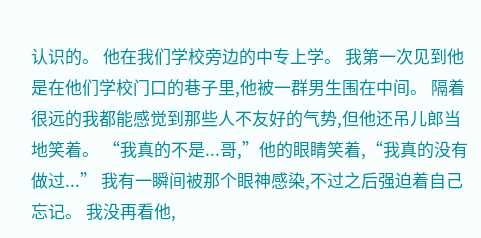认识的。 他在我们学校旁边的中专上学。 我第一次见到他是在他们学校门口的巷子里,他被一群男生围在中间。 隔着很远的我都能感觉到那些人不友好的气势,但他还吊儿郎当地笑着。 “我真的不是...哥,”他的眼睛笑着,“我真的没有做过...” 我有一瞬间被那个眼神感染,不过之后强迫着自己忘记。 我没再看他,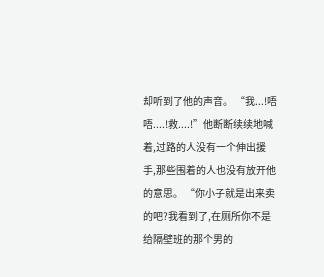却听到了他的声音。 “我...!唔唔....!救....!”他断断续续地喊着,过路的人没有一个伸出援手,那些围着的人也没有放开他的意思。 “你小子就是出来卖的吧?我看到了,在厕所你不是给隔壁班的那个男的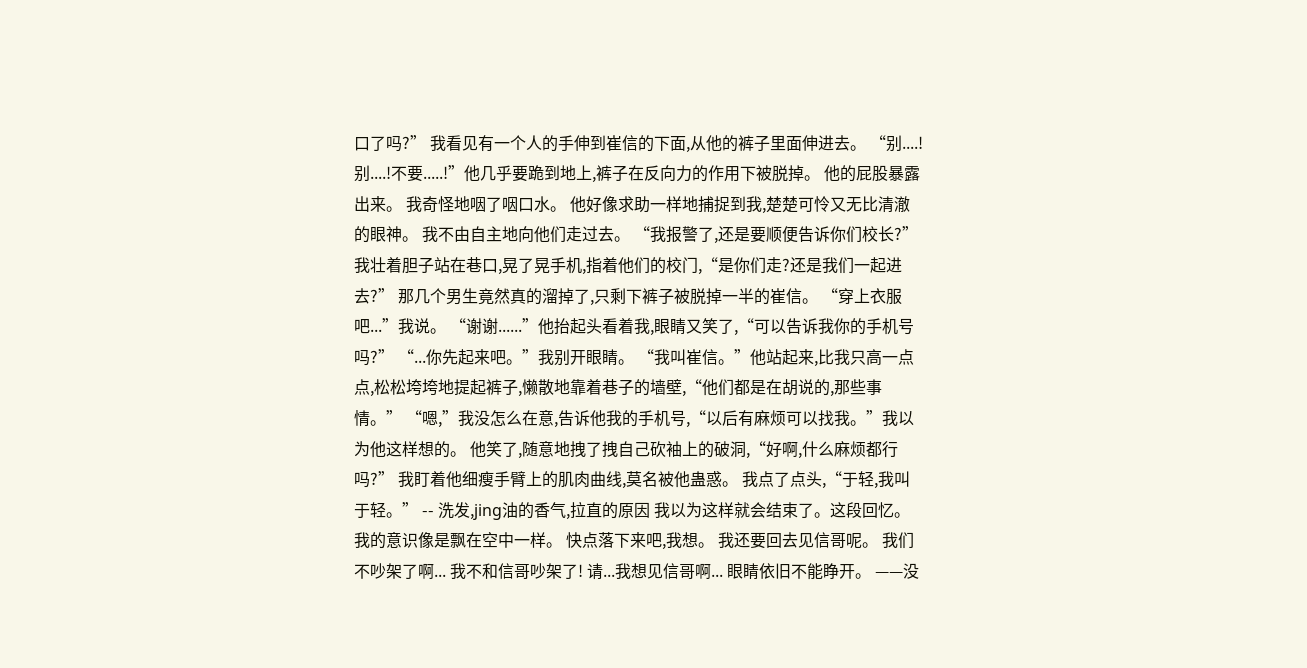口了吗?” 我看见有一个人的手伸到崔信的下面,从他的裤子里面伸进去。 “别....!别....!不要.....!”他几乎要跪到地上,裤子在反向力的作用下被脱掉。 他的屁股暴露出来。 我奇怪地咽了咽口水。 他好像求助一样地捕捉到我,楚楚可怜又无比清澈的眼神。 我不由自主地向他们走过去。 “我报警了,还是要顺便告诉你们校长?”我壮着胆子站在巷口,晃了晃手机,指着他们的校门,“是你们走?还是我们一起进去?” 那几个男生竟然真的溜掉了,只剩下裤子被脱掉一半的崔信。 “穿上衣服吧...”我说。 “谢谢......”他抬起头看着我,眼睛又笑了,“可以告诉我你的手机号吗?” “...你先起来吧。”我别开眼睛。 “我叫崔信。”他站起来,比我只高一点点,松松垮垮地提起裤子,懒散地靠着巷子的墙壁,“他们都是在胡说的,那些事情。” “嗯,”我没怎么在意,告诉他我的手机号,“以后有麻烦可以找我。”我以为他这样想的。 他笑了,随意地拽了拽自己砍袖上的破洞,“好啊,什么麻烦都行吗?” 我盯着他细瘦手臂上的肌肉曲线,莫名被他蛊惑。 我点了点头,“于轻,我叫于轻。” -- 洗发,jing油的香气,拉直的原因 我以为这样就会结束了。这段回忆。 我的意识像是飘在空中一样。 快点落下来吧,我想。 我还要回去见信哥呢。 我们不吵架了啊... 我不和信哥吵架了! 请...我想见信哥啊... 眼睛依旧不能睁开。 ——没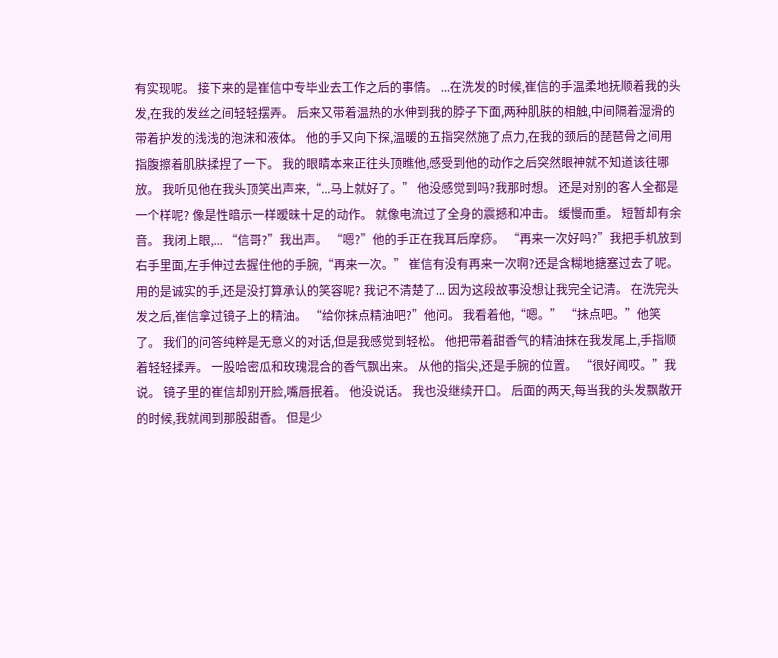有实现呢。 接下来的是崔信中专毕业去工作之后的事情。 ...在洗发的时候,崔信的手温柔地抚顺着我的头发,在我的发丝之间轻轻摆弄。 后来又带着温热的水伸到我的脖子下面,两种肌肤的相触,中间隔着湿滑的带着护发的浅浅的泡沫和液体。 他的手又向下探,温暖的五指突然施了点力,在我的颈后的琵琶骨之间用指腹擦着肌肤揉捏了一下。 我的眼睛本来正往头顶瞧他,感受到他的动作之后突然眼神就不知道该往哪放。 我听见他在我头顶笑出声来,“...马上就好了。” 他没感觉到吗?我那时想。 还是对别的客人全都是一个样呢? 像是性暗示一样暧昧十足的动作。 就像电流过了全身的震撼和冲击。 缓慢而重。 短暂却有余音。 我闭上眼,... “信哥?”我出声。 “嗯?”他的手正在我耳后摩痧。 “再来一次好吗?”我把手机放到右手里面,左手伸过去握住他的手腕,“再来一次。” 崔信有没有再来一次啊?还是含糊地搪塞过去了呢。 用的是诚实的手,还是没打算承认的笑容呢? 我记不清楚了... 因为这段故事没想让我完全记清。 在洗完头发之后,崔信拿过镜子上的精油。 “给你抹点精油吧?”他问。 我看着他,“嗯。” “抹点吧。”他笑了。 我们的问答纯粹是无意义的对话,但是我感觉到轻松。 他把带着甜香气的精油抹在我发尾上,手指顺着轻轻揉弄。 一股哈密瓜和玫瑰混合的香气飘出来。 从他的指尖,还是手腕的位置。 “很好闻哎。”我说。 镜子里的崔信却别开脸,嘴唇抿着。 他没说话。 我也没继续开口。 后面的两天,每当我的头发飘散开的时候,我就闻到那股甜香。 但是少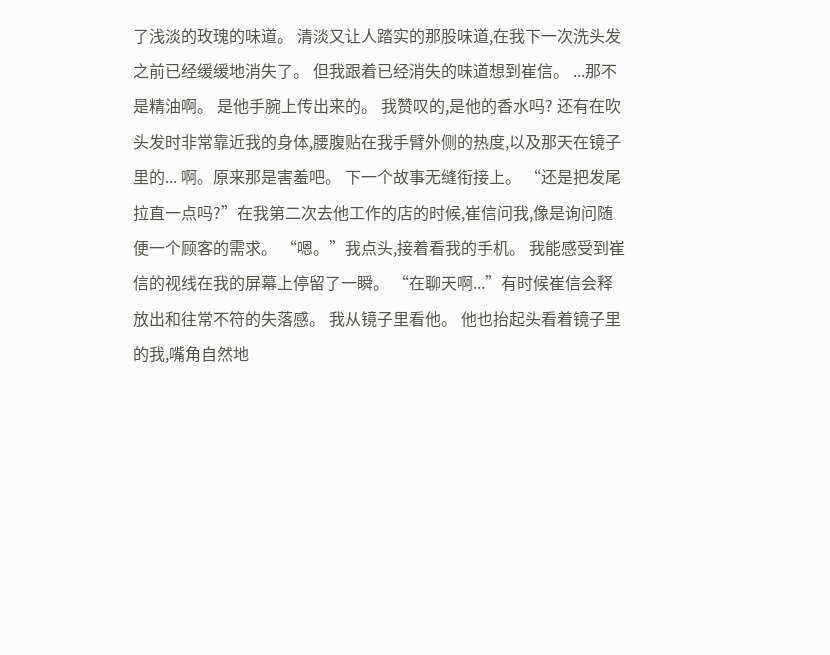了浅淡的玫瑰的味道。 清淡又让人踏实的那股味道,在我下一次洗头发之前已经缓缓地消失了。 但我跟着已经消失的味道想到崔信。 ...那不是精油啊。 是他手腕上传出来的。 我赞叹的,是他的香水吗? 还有在吹头发时非常靠近我的身体,腰腹贴在我手臂外侧的热度,以及那天在镜子里的... 啊。原来那是害羞吧。 下一个故事无缝衔接上。 “还是把发尾拉直一点吗?”在我第二次去他工作的店的时候,崔信问我,像是询问随便一个顾客的需求。 “嗯。”我点头,接着看我的手机。 我能感受到崔信的视线在我的屏幕上停留了一瞬。 “在聊天啊...”有时候崔信会释放出和往常不符的失落感。 我从镜子里看他。 他也抬起头看着镜子里的我,嘴角自然地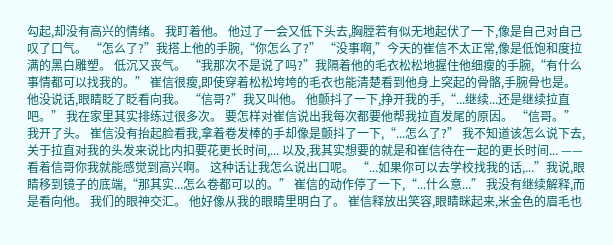勾起,却没有高兴的情绪。 我盯着他。 他过了一会又低下头去,胸膛若有似无地起伏了一下,像是自己对自己叹了口气。 “怎么了?”我搭上他的手腕,“你怎么了?” “没事啊,”今天的崔信不太正常,像是低饱和度拉满的黑白雕塑。 低沉又丧气。 “我那次不是说了吗?”我隔着他的毛衣松松地握住他细瘦的手腕,“有什么事情都可以找我的。” 崔信很瘦,即使穿着松松垮垮的毛衣也能清楚看到他身上突起的骨骼,手腕骨也是。 他没说话,眼睛眨了眨看向我。 “信哥?”我又叫他。 他颤抖了一下,挣开我的手,“...继续...还是继续拉直吧。” 我在家里其实排练过很多次。 要怎样对崔信说出我每次都要他帮我拉直发尾的原因。 “信哥。”我开了头。 崔信没有抬起脸看我,拿着卷发棒的手却像是颤抖了一下,“...怎么了?” 我不知道该怎么说下去,关于拉直对我的头发来说比内扣要花更长时间,... 以及,我其实想要的就是和崔信待在一起的更长时间... ——看着信哥你我就能感觉到高兴啊。 这种话让我怎么说出口呢。 “...如果你可以去学校找我的话,...”我说,眼睛移到镜子的底端,“那其实...怎么卷都可以的。” 崔信的动作停了一下,“...什么意...” 我没有继续解释,而是看向他。 我们的眼神交汇。 他好像从我的眼睛里明白了。 崔信释放出笑容,眼睛眯起来,米金色的眉毛也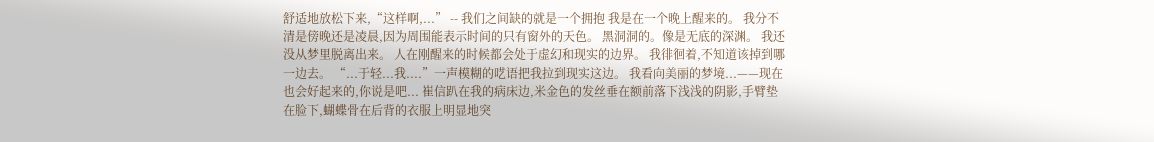舒适地放松下来,“这样啊,...” -- 我们之间缺的就是一个拥抱 我是在一个晚上醒来的。 我分不清是傍晚还是凌晨,因为周围能表示时间的只有窗外的天色。 黑洞洞的。像是无底的深渊。 我还没从梦里脱离出来。 人在刚醒来的时候都会处于虚幻和现实的边界。 我徘徊着,不知道该掉到哪一边去。 “...于轻...我....”一声模糊的呓语把我拉到现实这边。 我看向美丽的梦境...——现在也会好起来的,你说是吧... 崔信趴在我的病床边,米金色的发丝垂在额前落下浅浅的阴影,手臂垫在脸下,蝴蝶骨在后背的衣服上明显地突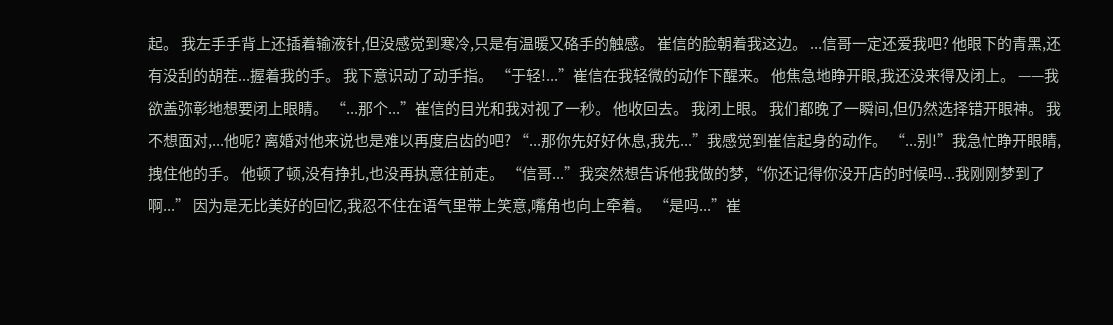起。 我左手手背上还插着输液针,但没感觉到寒冷,只是有温暖又硌手的触感。 崔信的脸朝着我这边。 ...信哥一定还爱我吧? 他眼下的青黑,还有没刮的胡茬...握着我的手。 我下意识动了动手指。 “于轻!...”崔信在我轻微的动作下醒来。 他焦急地睁开眼,我还没来得及闭上。 ——我欲盖弥彰地想要闭上眼睛。 “...那个...”崔信的目光和我对视了一秒。 他收回去。 我闭上眼。 我们都晚了一瞬间,但仍然选择错开眼神。 我不想面对,...他呢? 离婚对他来说也是难以再度启齿的吧? “...那你先好好休息,我先...”我感觉到崔信起身的动作。 “...别!”我急忙睁开眼睛,拽住他的手。 他顿了顿,没有挣扎,也没再执意往前走。 “信哥...”我突然想告诉他我做的梦,“你还记得你没开店的时候吗...我刚刚梦到了啊...” 因为是无比美好的回忆,我忍不住在语气里带上笑意,嘴角也向上牵着。 “是吗...”崔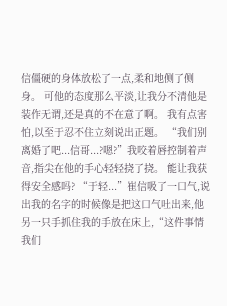信僵硬的身体放松了一点,柔和地侧了侧身。 可他的态度那么平淡,让我分不清他是装作无谓,还是真的不在意了啊。 我有点害怕,以至于忍不住立刻说出正题。 “我们别离婚了吧...信哥...?嗯?”我咬着唇控制着声音,指尖在他的手心轻轻挠了挠。 能让我获得安全感吗? “于轻...”崔信吸了一口气,说出我的名字的时候像是把这口气吐出来,他另一只手抓住我的手放在床上,“这件事情我们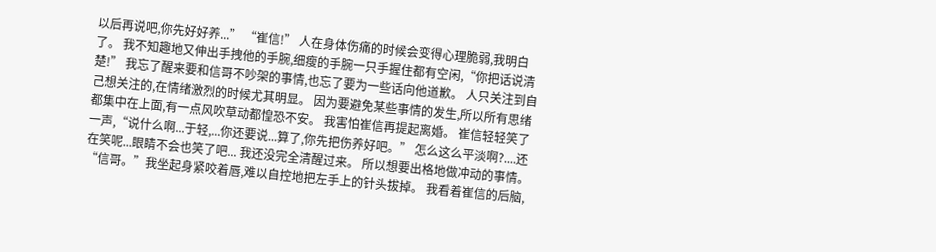以后再说吧,你先好好养...” “崔信!” 人在身体伤痛的时候会变得心理脆弱,我明白了。 我不知趣地又伸出手拽他的手腕,细瘦的手腕一只手握住都有空闲,“你把话说清楚!” 我忘了醒来要和信哥不吵架的事情,也忘了要为一些话向他道歉。 人只关注到自己想关注的,在情绪激烈的时候尤其明显。 因为要避免某些事情的发生,所以所有思绪都集中在上面,有一点风吹草动都惶恐不安。 我害怕崔信再提起离婚。 崔信轻轻笑了一声,“说什么啊...于轻,...你还要说...算了,你先把伤养好吧。” 怎么这么平淡啊?....还在笑呢...眼睛不会也笑了吧... 我还没完全清醒过来。 所以想要出格地做冲动的事情。 “信哥。”我坐起身紧咬着唇,难以自控地把左手上的针头拔掉。 我看着崔信的后脑,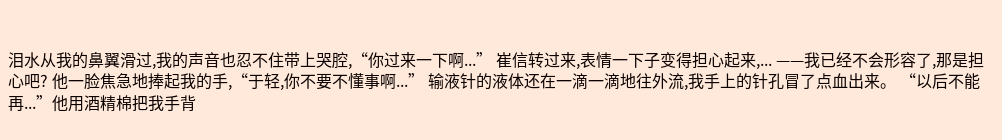泪水从我的鼻翼滑过,我的声音也忍不住带上哭腔,“你过来一下啊...” 崔信转过来,表情一下子变得担心起来,... ——我已经不会形容了,那是担心吧? 他一脸焦急地捧起我的手,“于轻,你不要不懂事啊...” 输液针的液体还在一滴一滴地往外流,我手上的针孔冒了点血出来。 “以后不能再...”他用酒精棉把我手背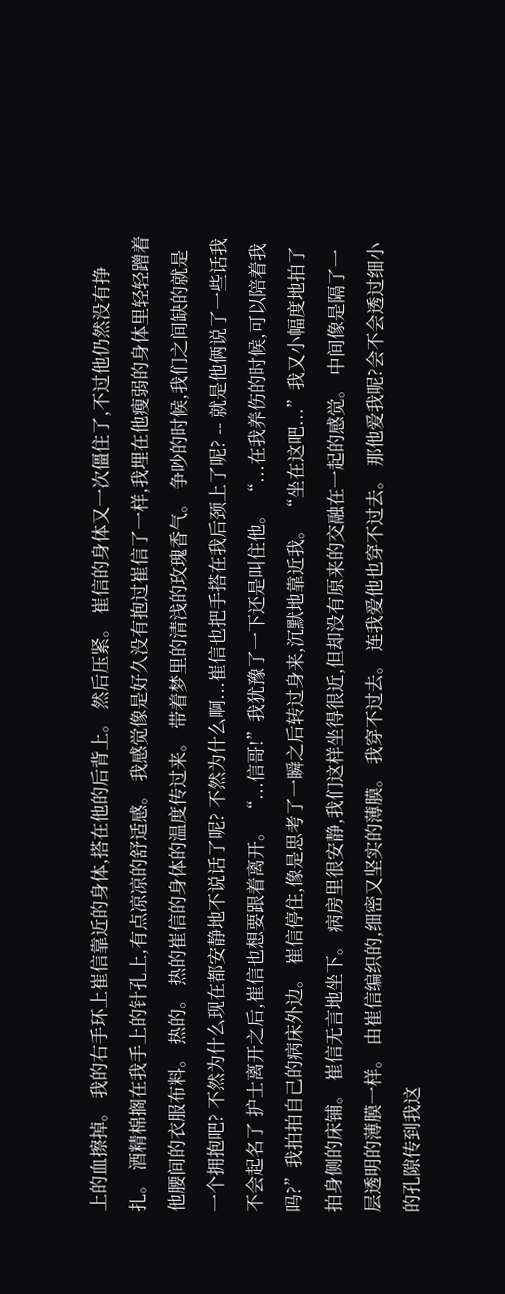上的血擦掉。 我的右手环上崔信靠近的身体,搭在他的后背上。 然后压紧。 崔信的身体又一次僵住了,不过他仍然没有挣扎。 酒精棉搁在我手上的针孔上,有点凉凉的舒适感。 我感觉像是好久没有抱过崔信了一样,我埋在他瘦弱的身体里轻轻蹭着他腰间的衣服布料。 热的。 热的崔信的身体的温度传过来。 带着梦里的清浅的玫瑰香气。 争吵的时候,我们之间缺的就是一个拥抱吧? 不然为什么现在都安静地不说话了呢? 不然为什么啊...崔信也把手搭在我后颈上了呢? -- 就是他俩说了一些话我不会起名了 护士离开之后,崔信也想要跟着离开。 “...信哥!”我犹豫了一下还是叫住他。 “...在我养伤的时候,可以陪着我吗?”我拍拍自己的病床外边。 崔信停住,像是思考了一瞬之后转过身来,沉默地靠近我。 “坐在这吧...”我又小幅度地拍了拍身侧的床铺。 崔信无言地坐下。 病房里很安静,我们这样坐得很近,但却没有原来的交融在一起的感觉。 中间像是隔了一层透明的薄膜一样。 由崔信编织的,细密又坚实的薄膜。 我穿不过去。 连我爱他也穿不过去。 那他爱我呢?会不会透过细小的孔隙传到我这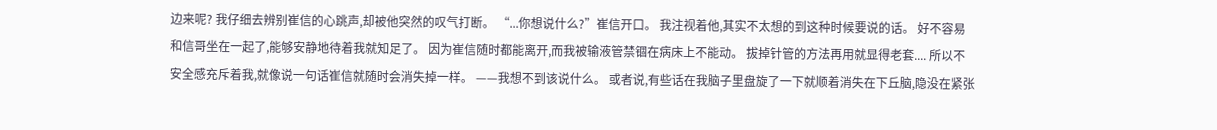边来呢? 我仔细去辨别崔信的心跳声,却被他突然的叹气打断。 “...你想说什么?”崔信开口。 我注视着他,其实不太想的到这种时候要说的话。 好不容易和信哥坐在一起了,能够安静地待着我就知足了。 因为崔信随时都能离开,而我被输液管禁锢在病床上不能动。 拔掉针管的方法再用就显得老套.... 所以不安全感充斥着我,就像说一句话崔信就随时会消失掉一样。 ——我想不到该说什么。 或者说,有些话在我脑子里盘旋了一下就顺着消失在下丘脑,隐没在紧张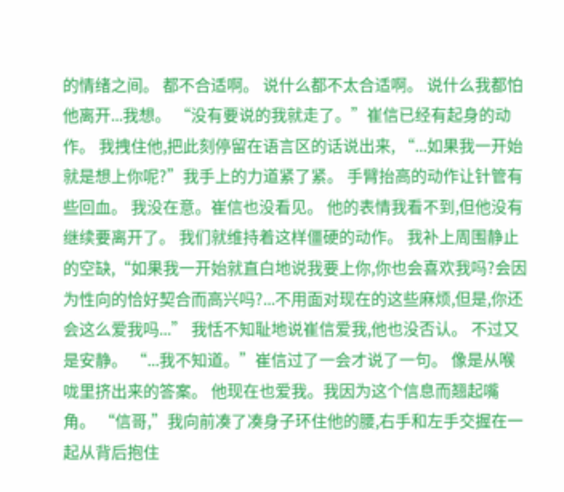的情绪之间。 都不合适啊。 说什么都不太合适啊。 说什么我都怕他离开...我想。 “没有要说的我就走了。”崔信已经有起身的动作。 我拽住他,把此刻停留在语言区的话说出来, “...如果我一开始就是想上你呢?”我手上的力道紧了紧。 手臂抬高的动作让针管有些回血。 我没在意。崔信也没看见。 他的表情我看不到,但他没有继续要离开了。 我们就维持着这样僵硬的动作。 我补上周围静止的空缺,“如果我一开始就直白地说我要上你,你也会喜欢我吗?会因为性向的恰好契合而高兴吗?...不用面对现在的这些麻烦,但是,你还会这么爱我吗...” 我恬不知耻地说崔信爱我,他也没否认。 不过又是安静。 “...我不知道。”崔信过了一会才说了一句。 像是从喉咙里挤出来的答案。 他现在也爱我。我因为这个信息而翘起嘴角。 “信哥,”我向前凑了凑身子环住他的腰,右手和左手交握在一起从背后抱住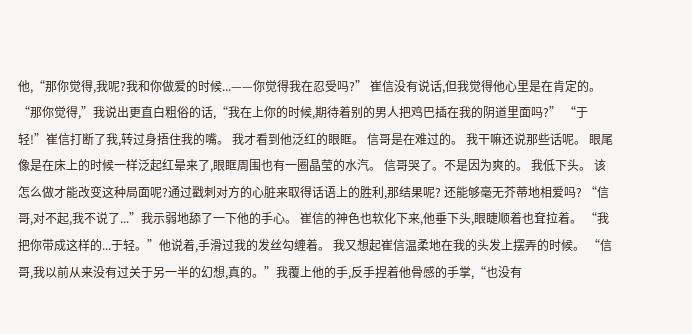他,“那你觉得,我呢?我和你做爱的时候...——你觉得我在忍受吗?” 崔信没有说话,但我觉得他心里是在肯定的。 “那你觉得,”我说出更直白粗俗的话,“我在上你的时候,期待着别的男人把鸡巴插在我的阴道里面吗?” “于轻!”崔信打断了我,转过身捂住我的嘴。 我才看到他泛红的眼眶。 信哥是在难过的。 我干嘛还说那些话呢。 眼尾像是在床上的时候一样泛起红晕来了,眼眶周围也有一圈晶莹的水汽。 信哥哭了。不是因为爽的。 我低下头。 该怎么做才能改变这种局面呢?通过戳刺对方的心脏来取得话语上的胜利,那结果呢? 还能够毫无芥蒂地相爱吗? “信哥,对不起,我不说了...”我示弱地舔了一下他的手心。 崔信的神色也软化下来,他垂下头,眼睫顺着也耷拉着。 “我把你带成这样的...于轻。”他说着,手滑过我的发丝勾缠着。 我又想起崔信温柔地在我的头发上摆弄的时候。 “信哥,我以前从来没有过关于另一半的幻想,真的。”我覆上他的手,反手捏着他骨感的手掌,“也没有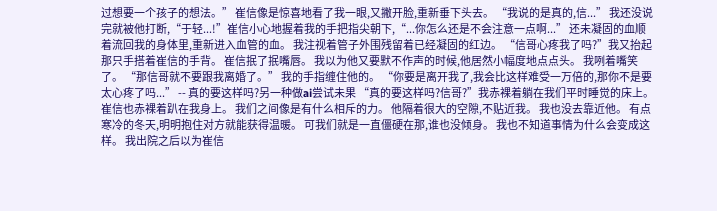过想要一个孩子的想法。” 崔信像是惊喜地看了我一眼,又撇开脸,重新垂下头去。 “我说的是真的,信...” 我还没说完就被他打断,“于轻...!”崔信小心地握着我的手把指尖朝下,“...你怎么还是不会注意一点啊...” 还未凝固的血顺着流回我的身体里,重新进入血管的血。 我注视着管子外围残留着已经凝固的红边。 “信哥心疼我了吗?”我又抬起那只手搭着崔信的手背。 崔信抿了抿嘴唇。 我以为他又要默不作声的时候,他居然小幅度地点点头。 我咧着嘴笑了。 “那信哥就不要跟我离婚了。” 我的手指缠住他的。 “你要是离开我了,我会比这样难受一万倍的,那你不是要太心疼了吗...” -- 真的要这样吗?另一种做ai尝试未果 “真的要这样吗?信哥?”我赤裸着躺在我们平时睡觉的床上。 崔信也赤裸着趴在我身上。 我们之间像是有什么相斥的力。 他隔着很大的空隙,不贴近我。 我也没去靠近他。 有点寒冷的冬天,明明抱住对方就能获得温暖。 可我们就是一直僵硬在那,谁也没倾身。 我也不知道事情为什么会变成这样。 我出院之后以为崔信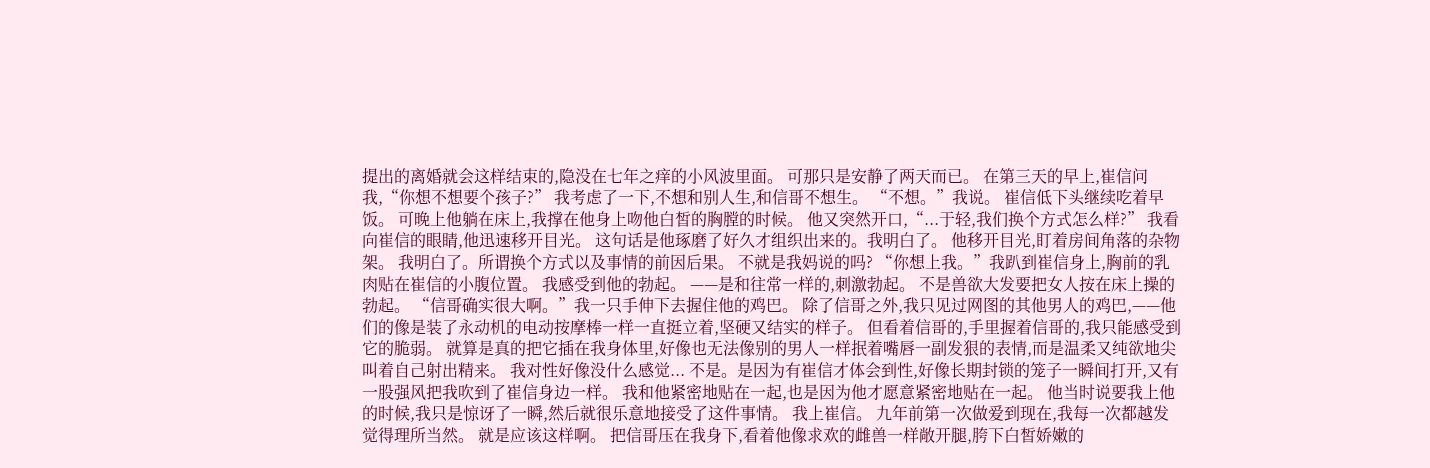提出的离婚就会这样结束的,隐没在七年之痒的小风波里面。 可那只是安静了两天而已。 在第三天的早上,崔信问我,“你想不想要个孩子?” 我考虑了一下,不想和别人生,和信哥不想生。 “不想。”我说。 崔信低下头继续吃着早饭。 可晚上他躺在床上,我撑在他身上吻他白皙的胸膛的时候。 他又突然开口,“...于轻,我们换个方式怎么样?” 我看向崔信的眼睛,他迅速移开目光。 这句话是他琢磨了好久才组织出来的。我明白了。 他移开目光,盯着房间角落的杂物架。 我明白了。所谓换个方式以及事情的前因后果。 不就是我妈说的吗? “你想上我。”我趴到崔信身上,胸前的乳肉贴在崔信的小腹位置。 我感受到他的勃起。 ——是和往常一样的,刺激勃起。 不是兽欲大发要把女人按在床上操的勃起。 “信哥确实很大啊。”我一只手伸下去握住他的鸡巴。 除了信哥之外,我只见过网图的其他男人的鸡巴,——他们的像是装了永动机的电动按摩棒一样一直挺立着,坚硬又结实的样子。 但看着信哥的,手里握着信哥的,我只能感受到它的脆弱。 就算是真的把它插在我身体里,好像也无法像别的男人一样抿着嘴唇一副发狠的表情,而是温柔又纯欲地尖叫着自己射出精来。 我对性好像没什么感觉... 不是。是因为有崔信才体会到性,好像长期封锁的笼子一瞬间打开,又有一股强风把我吹到了崔信身边一样。 我和他紧密地贴在一起,也是因为他才愿意紧密地贴在一起。 他当时说要我上他的时候,我只是惊讶了一瞬,然后就很乐意地接受了这件事情。 我上崔信。 九年前第一次做爱到现在,我每一次都越发觉得理所当然。 就是应该这样啊。 把信哥压在我身下,看着他像求欢的雌兽一样敞开腿,胯下白皙娇嫩的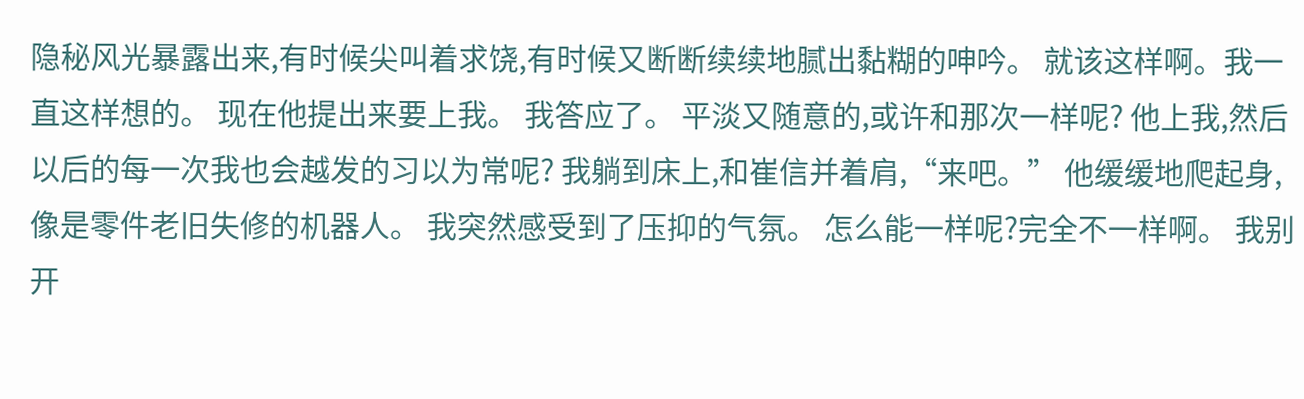隐秘风光暴露出来,有时候尖叫着求饶,有时候又断断续续地腻出黏糊的呻吟。 就该这样啊。我一直这样想的。 现在他提出来要上我。 我答应了。 平淡又随意的,或许和那次一样呢? 他上我,然后以后的每一次我也会越发的习以为常呢? 我躺到床上,和崔信并着肩,“来吧。” 他缓缓地爬起身,像是零件老旧失修的机器人。 我突然感受到了压抑的气氛。 怎么能一样呢?完全不一样啊。 我别开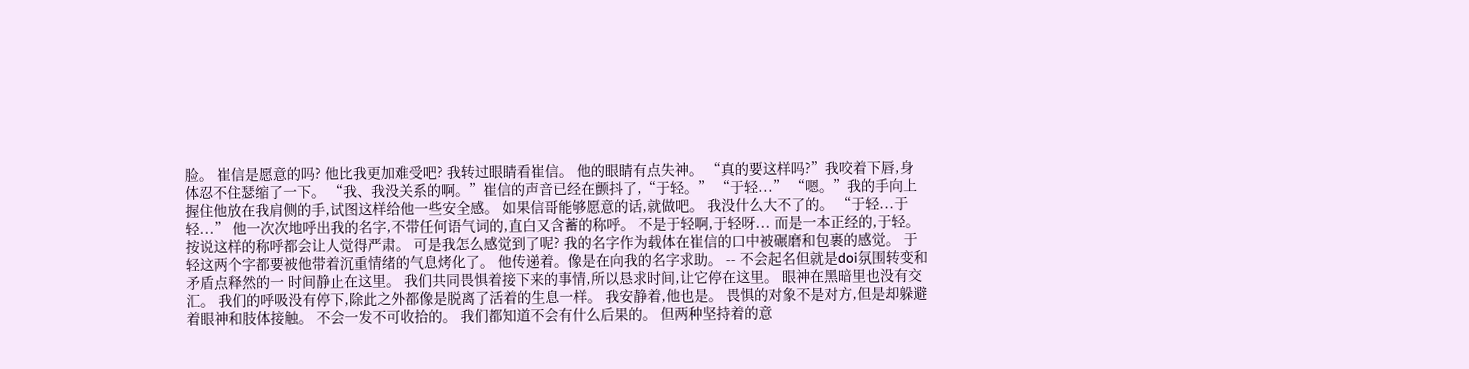脸。 崔信是愿意的吗? 他比我更加难受吧? 我转过眼睛看崔信。 他的眼睛有点失神。 “真的要这样吗?”我咬着下唇,身体忍不住瑟缩了一下。 “我、我没关系的啊。”崔信的声音已经在颤抖了,“于轻。” “于轻...” “嗯。”我的手向上握住他放在我肩侧的手,试图这样给他一些安全感。 如果信哥能够愿意的话,就做吧。 我没什么大不了的。 “于轻...于轻...” 他一次次地呼出我的名字,不带任何语气词的,直白又含蓄的称呼。 不是于轻啊,于轻呀... 而是一本正经的,于轻。 按说这样的称呼都会让人觉得严肃。 可是我怎么感觉到了呢? 我的名字作为载体在崔信的口中被碾磨和包裹的感觉。 于轻这两个字都要被他带着沉重情绪的气息烤化了。 他传递着。像是在向我的名字求助。 -- 不会起名但就是doi氛围转变和矛盾点释然的一 时间静止在这里。 我们共同畏惧着接下来的事情,所以恳求时间,让它停在这里。 眼神在黑暗里也没有交汇。 我们的呼吸没有停下,除此之外都像是脱离了活着的生息一样。 我安静着,他也是。 畏惧的对象不是对方,但是却躲避着眼神和肢体接触。 不会一发不可收拾的。 我们都知道不会有什么后果的。 但两种坚持着的意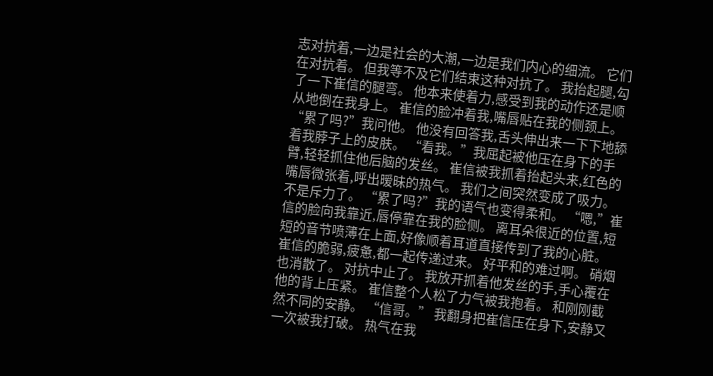志对抗着,一边是社会的大潮,一边是我们内心的细流。 它们在对抗着。 但我等不及它们结束这种对抗了。 我抬起腿,勾了一下崔信的腿弯。 他本来使着力,感受到我的动作还是顺从地倒在我身上。 崔信的脸冲着我,嘴唇贴在我的侧颈上。 “累了吗?”我问他。 他没有回答我,舌头伸出来一下下地舔着我脖子上的皮肤。 “看我。”我屈起被他压在身下的手臂,轻轻抓住他后脑的发丝。 崔信被我抓着抬起头来,红色的嘴唇微张着,呼出暧昧的热气。 我们之间突然变成了吸力。 不是斥力了。 “累了吗?”我的语气也变得柔和。 “嗯,”崔信的脸向我靠近,唇停靠在我的脸侧。 离耳朵很近的位置,短短的音节喷薄在上面,好像顺着耳道直接传到了我的心脏。 崔信的脆弱,疲惫,都一起传递过来。 好平和的难过啊。 硝烟也消散了。 对抗中止了。 我放开抓着他发丝的手,手心覆在他的背上压紧。 崔信整个人松了力气被我抱着。 和刚刚截然不同的安静。 “信哥。” 我翻身把崔信压在身下,安静又一次被我打破。 热气在我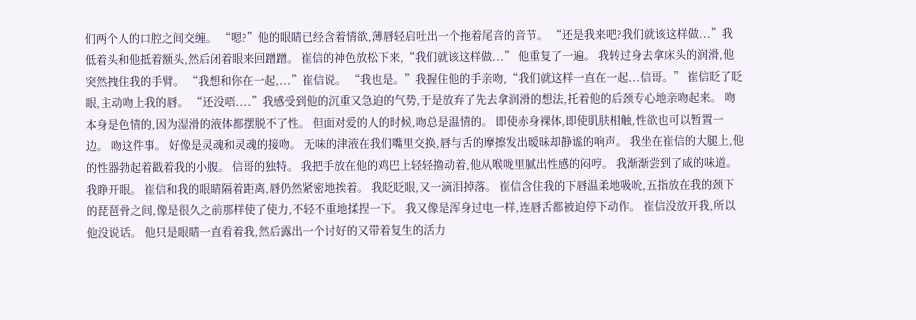们两个人的口腔之间交缠。 “嗯?”他的眼睛已经含着情欲,薄唇轻启吐出一个拖着尾音的音节。 “还是我来吧?我们就该这样做...”我低着头和他抵着额头,然后闭着眼来回蹭蹭。 崔信的神色放松下来,“我们就该这样做...” 他重复了一遍。 我转过身去拿床头的润滑,他突然拽住我的手臂。 “我想和你在一起,...”崔信说。 “我也是。”我握住他的手亲吻,“我们就这样一直在一起...信哥。” 崔信眨了眨眼,主动吻上我的唇。 “还没唔....”我感受到他的沉重又急迫的气势,于是放弃了先去拿润滑的想法,托着他的后颈专心地亲吻起来。 吻本身是色情的,因为湿滑的液体都摆脱不了性。 但面对爱的人的时候,吻总是温情的。 即使赤身裸体,即使肌肤相触,性欲也可以暂置一边。 吻这件事。 好像是灵魂和灵魂的接吻。 无味的津液在我们嘴里交换,唇与舌的摩擦发出暧昧却静谧的响声。 我坐在崔信的大腿上,他的性器勃起着戳着我的小腹。 信哥的独特。 我把手放在他的鸡巴上轻轻撸动着,他从喉咙里腻出性感的闷哼。 我渐渐尝到了咸的味道。 我睁开眼。 崔信和我的眼睛隔着距离,唇仍然紧密地挨着。 我眨眨眼,又一滴泪掉落。 崔信含住我的下唇温柔地吸吮,五指放在我的颈下的琵琶骨之间,像是很久之前那样使了使力,不轻不重地揉捏一下。 我又像是浑身过电一样,连唇舌都被迫停下动作。 崔信没放开我,所以他没说话。 他只是眼睛一直看着我,然后露出一个讨好的又带着复生的活力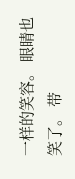一样的笑容。 眼睛也笑了。 带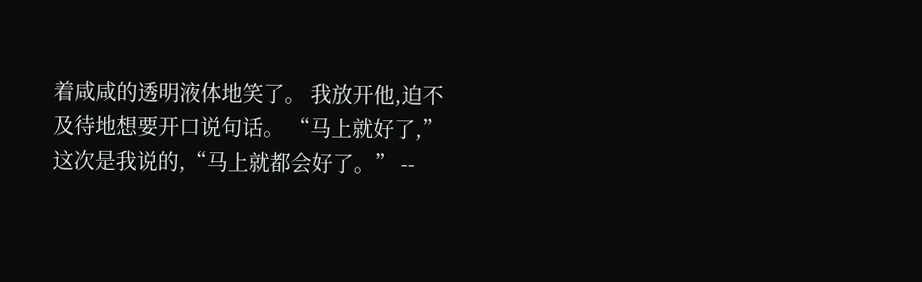着咸咸的透明液体地笑了。 我放开他,迫不及待地想要开口说句话。 “马上就好了,”这次是我说的,“马上就都会好了。” --